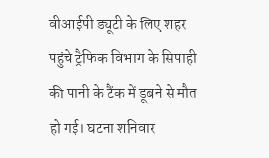वीआईपी ड्यूटी के लिए शहर पहुंचे ट्रैफिक विभाग के सिपाही की पानी के टैंक में डूबने से मौत हो गई। घटना शनिवार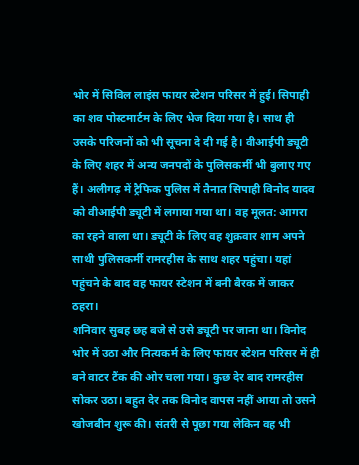भोर में सिविल लाइंस फायर स्टेशन परिसर में हुई। सिपाही का शव पोस्टमार्टम के लिए भेज दिया गया है। साथ ही उसके परिजनों को भी सूचना दे दी गई है। वीआईपी ड्यूटी के लिए शहर में अन्य जनपदों के पुलिसकर्मी भी बुलाए गए हैं। अलीगढ़ में ट्रैफिक पुलिस में तैनात सिपाही विनोद यादव को वीआईपी ड्यूटी में लगाया गया था। वह मूलत: आगरा का रहने वाला था। ड्यूटी के लिए वह शुक्रवार शाम अपने साथी पुलिसकर्मी रामरहीस के साथ शहर पहुंचा। यहां पहुंचने के बाद वह फायर स्टेशन में बनी बैरक में जाकर ठहरा।
शनिवार सुबह छह बजे से उसे ड्यूटी पर जाना था। विनोद भोर में उठा और नित्यकर्म के लिए फायर स्टेशन परिसर में ही बने वाटर टैंक की ओर चला गया। कुछ देर बाद रामरहीस सोकर उठा। बहुत देर तक विनोद वापस नहीं आया तो उसने खोजबीन शुरू की। संतरी से पूछा गया लेकिन वह भी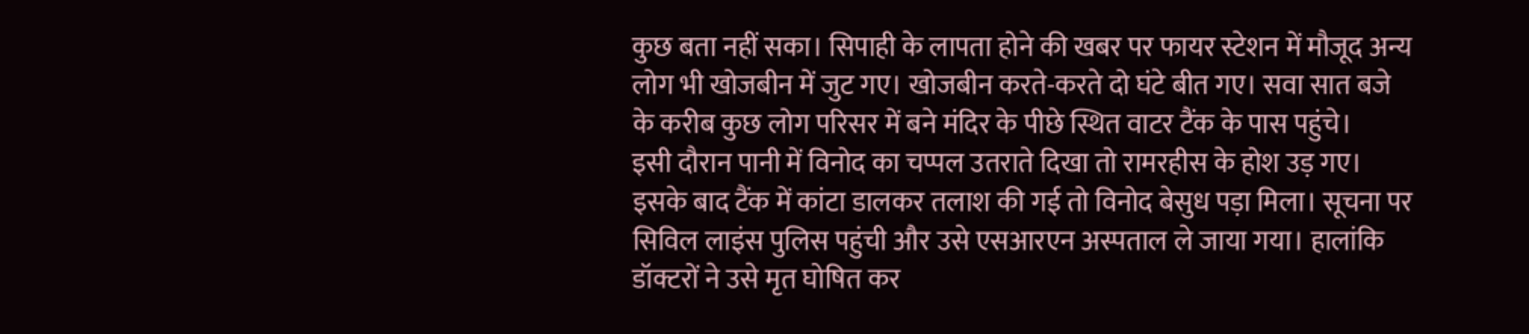कुछ बता नहीं सका। सिपाही के लापता होने की खबर पर फायर स्टेशन में मौजूद अन्य लोग भी खोजबीन में जुट गए। खोजबीन करते-करते दो घंटे बीत गए। सवा सात बजे के करीब कुछ लोग परिसर में बने मंदिर के पीछे स्थित वाटर टैंक के पास पहुंचे।
इसी दौरान पानी में विनोद का चप्पल उतराते दिखा तो रामरहीस के होश उड़ गए। इसके बाद टैंक में कांटा डालकर तलाश की गई तो विनोद बेसुध पड़ा मिला। सूचना पर सिविल लाइंस पुलिस पहुंची और उसे एसआरएन अस्पताल ले जाया गया। हालांकि डॉक्टरों ने उसे मृत घोषित कर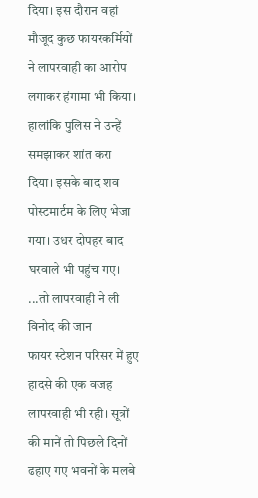दिया। इस दौरान वहां मौजूद कुछ फायरकर्मियों ने लापरवाही का आरोप लगाकर हंगामा भी किया। हालांकि पुलिस ने उन्हें समझाकर शांत करा दिया। इसके बाद शव पोस्टमार्टम के लिए भेजा गया। उधर दोपहर बाद घरवाले भी पहुंच गए।
...तो लापरवाही ने ली विनोद की जान
फायर स्टेशन परिसर में हुए हादसे की एक वजह लापरवाही भी रही। सूत्रों की मानें तो पिछले दिनों ढहाए गए भवनों के मलबे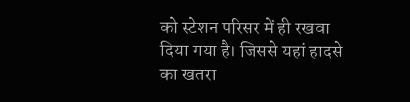को स्टेशन परिसर में ही रखवा दिया गया है। जिससे यहां हादसे का खतरा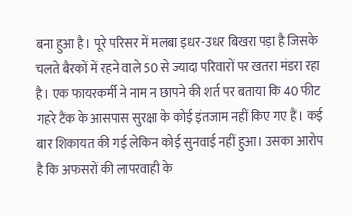बना हुआ है। पूरे परिसर में मलबा इधर-उधर बिखरा पड़ा है जिसके चलते बैरकों में रहने वाले 50 से ज्यादा परिवारों पर खतरा मंडरा रहा है। एक फायरकर्मी ने नाम न छापने की शर्त पर बताया कि 40 फीट गहरे टैंक के आसपास सुरक्षा के कोई इंतजाम नहीं किए गए हैं। कई बार शिकायत की गई लेकिन कोई सुनवाई नहीं हुआ। उसका आरोप है कि अफसरों की लापरवाही के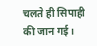चलते ही सिपाही की जान गई।